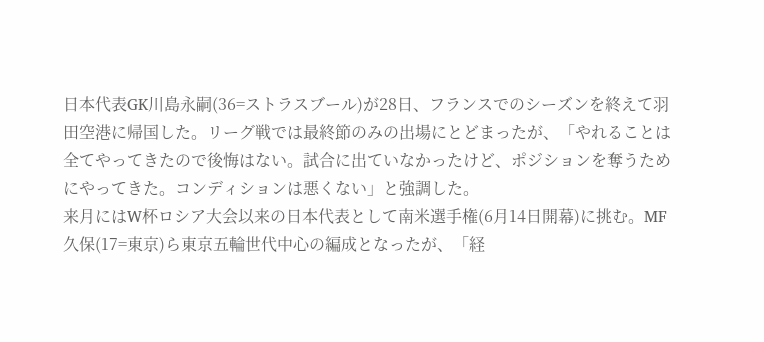日本代表GK川島永嗣(36=ストラスブール)が28日、フランスでのシーズンを終えて羽田空港に帰国した。リーグ戦では最終節のみの出場にとどまったが、「やれることは全てやってきたので後悔はない。試合に出ていなかったけど、ポジションを奪うためにやってきた。コンディションは悪くない」と強調した。
来月にはW杯ロシア大会以来の日本代表として南米選手権(6月14日開幕)に挑む。MF久保(17=東京)ら東京五輪世代中心の編成となったが、「経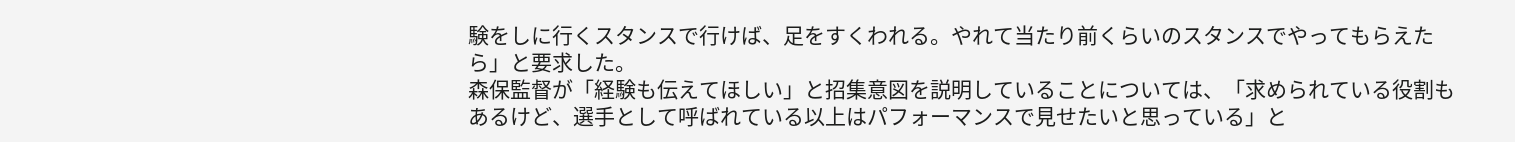験をしに行くスタンスで行けば、足をすくわれる。やれて当たり前くらいのスタンスでやってもらえたら」と要求した。
森保監督が「経験も伝えてほしい」と招集意図を説明していることについては、「求められている役割もあるけど、選手として呼ばれている以上はパフォーマンスで見せたいと思っている」と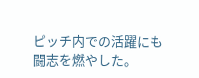ピッチ内での活躍にも闘志を燃やした。